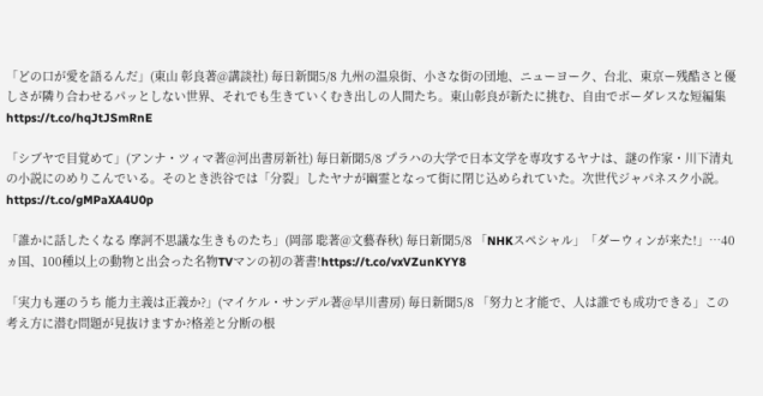「どの口が愛を語るんだ」(東山 彰良著@講談社) 毎日新聞5/8 九州の温泉街、小さな街の団地、ニューヨーク、台北、東京ー残酷さと優しさが隣り合わせるパッとしない世界、それでも生きていくむき出しの人間たち。東山彰良が新たに挑む、自由でボーダレスな短編集https://t.co/hqJtJSmRnE

「シブヤで目覚めて」(アンナ・ツィマ著@河出書房新社) 毎日新聞5/8 プラハの大学で日本文学を専攻するヤナは、謎の作家・川下清丸の小説にのめりこんでいる。そのとき渋谷では「分裂」したヤナが幽霊となって街に閉じ込められていた。次世代ジャパネスク小説。https://t.co/gMPaXA4U0p

「誰かに話したくなる 摩訶不思議な生きものたち」(岡部 聡著@文藝春秋) 毎日新聞5/8 「NHKスペシャル」「ダーウィンが来た!」…40ヵ国、100種以上の動物と出会った名物TVマンの初の著書!https://t.co/vxVZunKYY8

「実力も運のうち 能力主義は正義か?」(マイケル・サンデル著@早川書房) 毎日新聞5/8 「努力と才能で、人は誰でも成功できる」この考え方に潜む問題が見抜けますか?格差と分断の根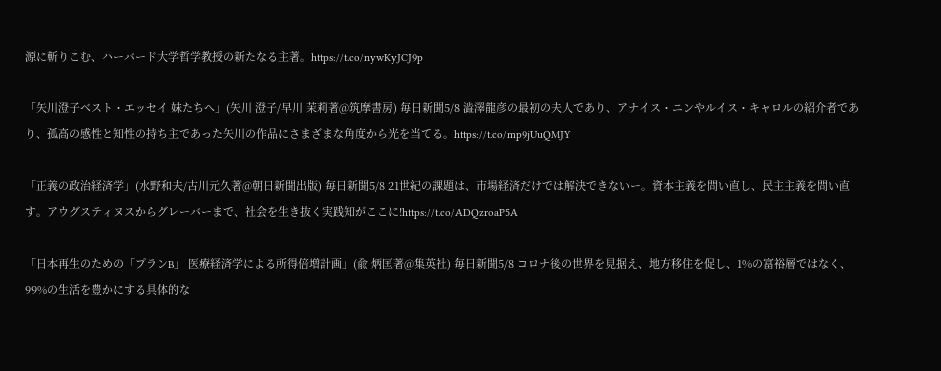源に斬りこむ、ハーバード大学哲学教授の新たなる主著。https://t.co/nywKyJCJ9p

「矢川澄子ベスト・エッセイ 妹たちへ」(矢川 澄子/早川 茉莉著@筑摩書房) 毎日新聞5/8 澁澤龍彦の最初の夫人であり、アナイス・ニンやルイス・キャロルの紹介者であり、孤高の感性と知性の持ち主であった矢川の作品にさまざまな角度から光を当てる。https://t.co/mp9jUuQMJY

「正義の政治経済学」(水野和夫/古川元久著@朝日新聞出版) 毎日新聞5/8 21世紀の課題は、市場経済だけでは解決できないー。資本主義を問い直し、民主主義を問い直す。アウグスティヌスからグレーバーまで、社会を生き抜く実践知がここに!https://t.co/ADQzroaP5A

「日本再生のための「プランB」 医療経済学による所得倍増計画」(兪 炳匡著@集英社) 毎日新聞5/8 コロナ後の世界を見据え、地方移住を促し、1%の富裕層ではなく、99%の生活を豊かにする具体的な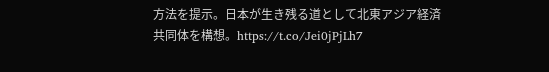方法を提示。日本が生き残る道として北東アジア経済共同体を構想。https://t.co/Jei0jPjLh7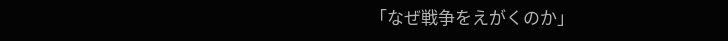「なぜ戦争をえがくのか」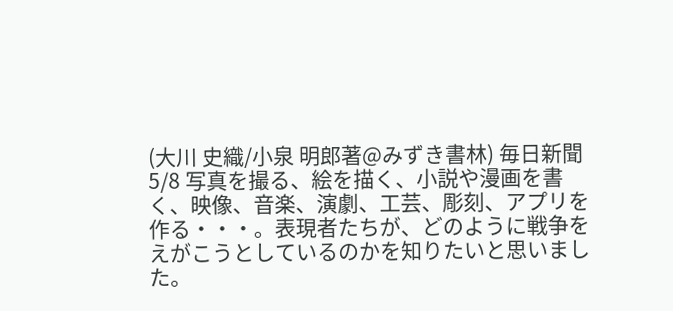(大川 史織/小泉 明郎著@みずき書林) 毎日新聞5/8 写真を撮る、絵を描く、小説や漫画を書く、映像、音楽、演劇、工芸、彫刻、アプリを作る・・・。表現者たちが、どのように戦争をえがこうとしているのかを知りたいと思いました。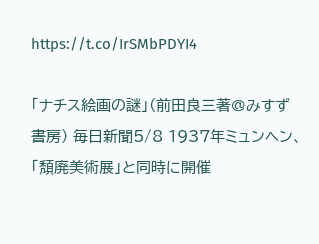https://t.co/IrSMbPDYI4

「ナチス絵画の謎」(前田良三著@みすず書房) 毎日新聞5/8 1937年ミュンヘン、「頽廃美術展」と同時に開催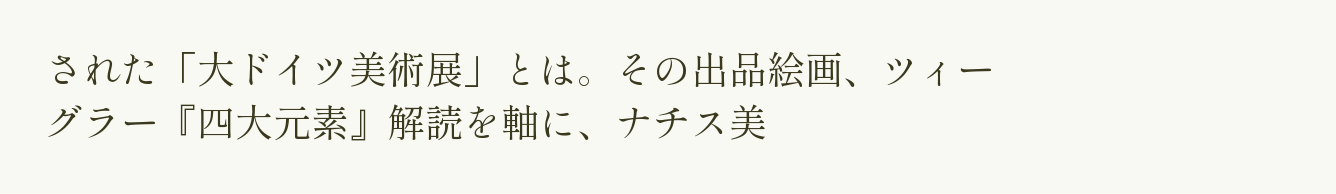された「大ドイツ美術展」とは。その出品絵画、ツィーグラー『四大元素』解読を軸に、ナチス美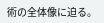術の全体像に迫る。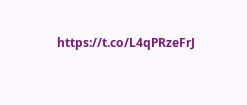https://t.co/L4qPRzeFrJ